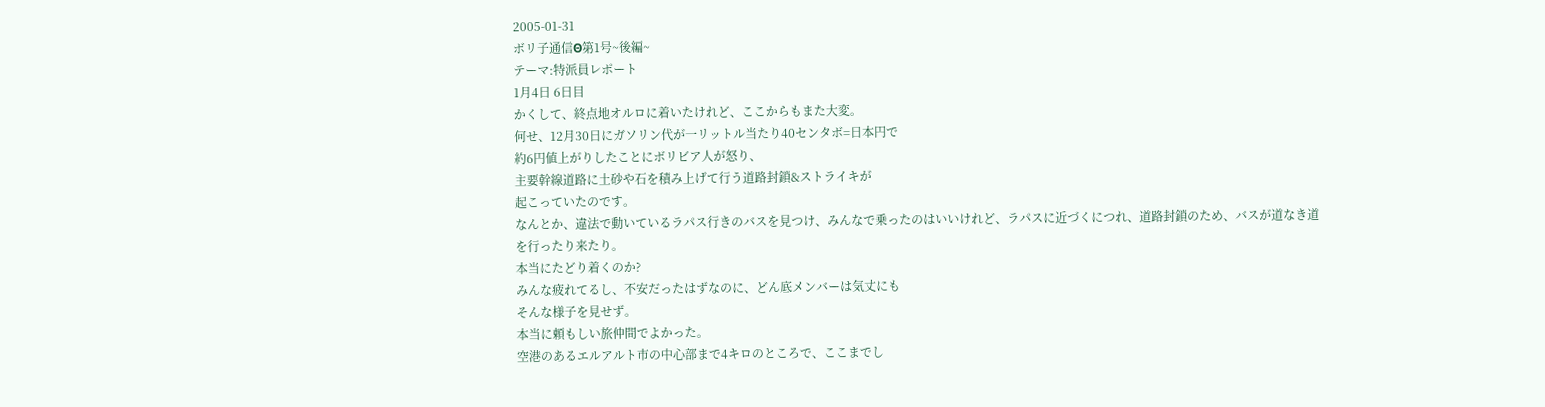2005-01-31
ボリ子通信Θ第1号~後編~
テーマ:特派員レポート
1月4日 6日目
かくして、終点地オルロに着いたけれど、ここからもまた大変。
何せ、12月30日にガソリン代が一リットル当たり40センタボ=日本円で
約6円値上がりしたことにボリビア人が怒り、
主要幹線道路に土砂や石を積み上げて行う道路封鎖&ストライキが
起こっていたのです。
なんとか、違法で動いているラパス行きのバスを見つけ、みんなで乗ったのはいいけれど、ラパスに近づくにつれ、道路封鎖のため、バスが道なき道を行ったり来たり。
本当にたどり着くのか?
みんな疲れてるし、不安だったはずなのに、どん底メンバーは気丈にも
そんな様子を見せず。
本当に頼もしい旅仲間でよかった。
空港のあるエルアルト市の中心部まで4キロのところで、ここまでし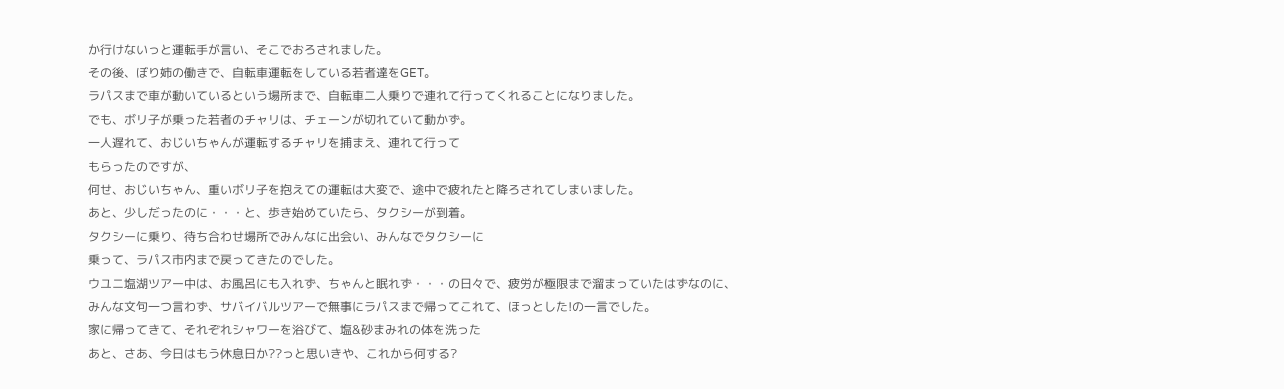か行けないっと運転手が言い、そこでおろされました。
その後、ぼり姉の働きで、自転車運転をしている若者達をGET。
ラパスまで車が動いているという場所まで、自転車二人乗りで連れて行ってくれることになりました。
でも、ボリ子が乗った若者のチャリは、チェーンが切れていて動かず。
一人遅れて、おじいちゃんが運転するチャリを捕まえ、連れて行って
もらったのですが、
何せ、おじいちゃん、重いボリ子を抱えての運転は大変で、途中で疲れたと降ろされてしまいました。
あと、少しだったのに・・・と、歩き始めていたら、タクシーが到着。
タクシーに乗り、待ち合わせ場所でみんなに出会い、みんなでタクシーに
乗って、ラパス市内まで戻ってきたのでした。
ウユニ塩湖ツアー中は、お風呂にも入れず、ちゃんと眠れず・・・の日々で、疲労が極限まで溜まっていたはずなのに、
みんな文句一つ言わず、サバイバルツアーで無事にラパスまで帰ってこれて、ほっとした!の一言でした。
家に帰ってきて、それぞれシャワーを浴びて、塩&砂まみれの体を洗った
あと、さあ、今日はもう休息日か??っと思いきや、これから何する?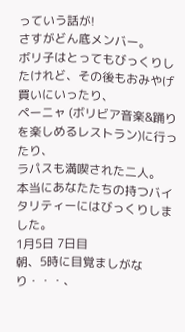っていう話が!
さすがどん底メンバー。
ボリ子はとってもびっくりしたけれど、その後もおみやげ買いにいったり、
ペーニャ (ボリビア音楽&踊りを楽しめるレストラン)に行ったり、
ラパスも満喫された二人。
本当にあなたたちの持つバイタリティーにはびっくりしました。
1月5日 7日目
朝、5時に目覚ましがなり・・・、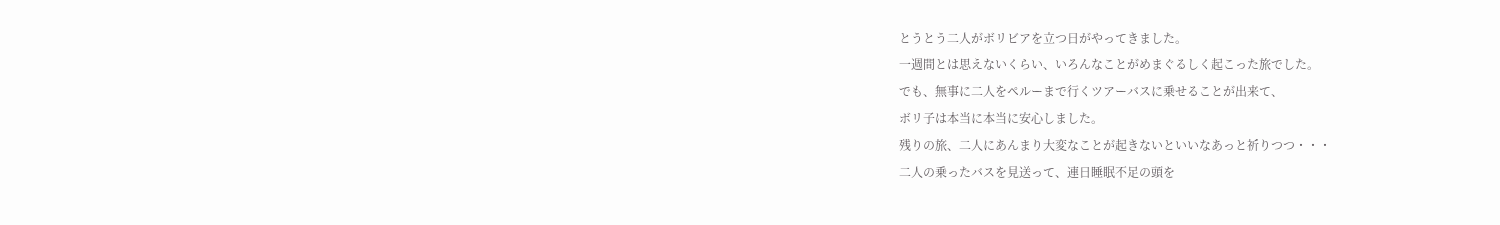とうとう二人がボリビアを立つ日がやってきました。
一週間とは思えないくらい、いろんなことがめまぐるしく起こった旅でした。
でも、無事に二人をペルーまで行くツアーバスに乗せることが出来て、
ボリ子は本当に本当に安心しました。
残りの旅、二人にあんまり大変なことが起きないといいなあっと祈りつつ・・・
二人の乗ったバスを見送って、連日睡眠不足の頭を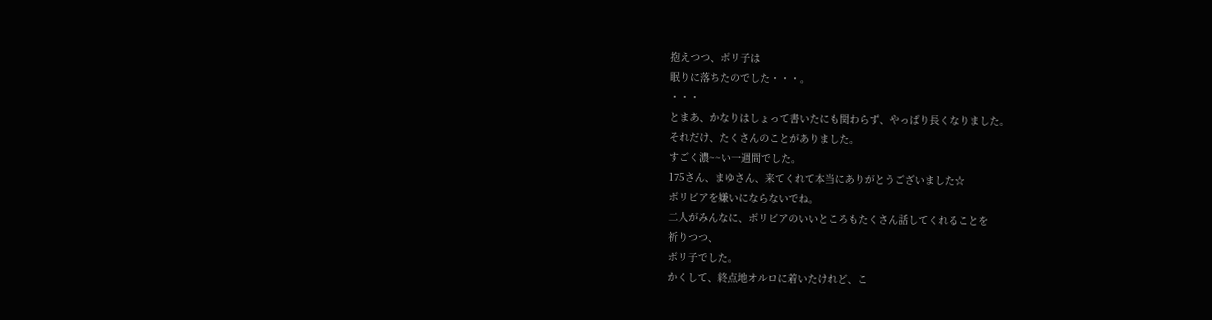抱えつつ、ボリ子は
眠りに落ちたのでした・・・。
・・・
とまあ、かなりはしょって書いたにも関わらず、やっぱり長くなりました。
それだけ、たくさんのことがありました。
すごく濃~~い一週間でした。
175さん、まゆさん、来てくれて本当にありがとうございました☆
ボリビアを嫌いにならないでね。
二人がみんなに、ボリビアのいいところもたくさん話してくれることを
祈りつつ、
ボリ子でした。
かくして、終点地オルロに着いたけれど、こ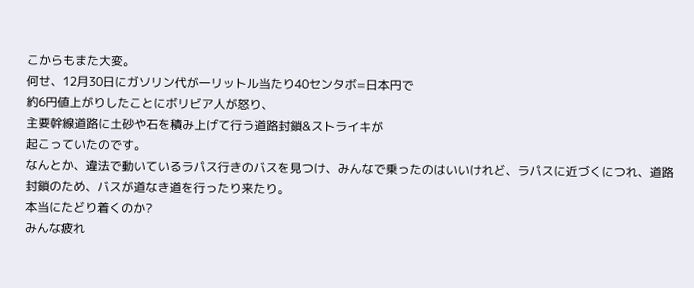こからもまた大変。
何せ、12月30日にガソリン代が一リットル当たり40センタボ=日本円で
約6円値上がりしたことにボリビア人が怒り、
主要幹線道路に土砂や石を積み上げて行う道路封鎖&ストライキが
起こっていたのです。
なんとか、違法で動いているラパス行きのバスを見つけ、みんなで乗ったのはいいけれど、ラパスに近づくにつれ、道路封鎖のため、バスが道なき道を行ったり来たり。
本当にたどり着くのか?
みんな疲れ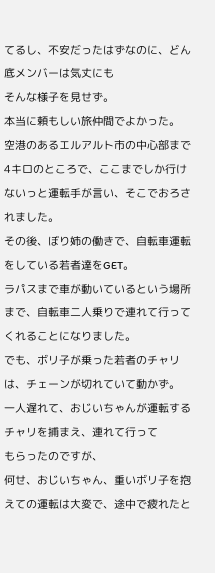てるし、不安だったはずなのに、どん底メンバーは気丈にも
そんな様子を見せず。
本当に頼もしい旅仲間でよかった。
空港のあるエルアルト市の中心部まで4キロのところで、ここまでしか行けないっと運転手が言い、そこでおろされました。
その後、ぼり姉の働きで、自転車運転をしている若者達をGET。
ラパスまで車が動いているという場所まで、自転車二人乗りで連れて行ってくれることになりました。
でも、ボリ子が乗った若者のチャリは、チェーンが切れていて動かず。
一人遅れて、おじいちゃんが運転するチャリを捕まえ、連れて行って
もらったのですが、
何せ、おじいちゃん、重いボリ子を抱えての運転は大変で、途中で疲れたと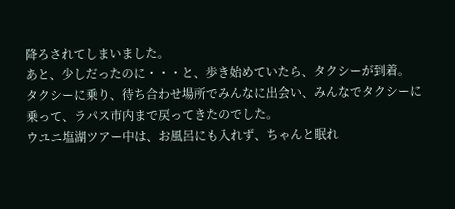降ろされてしまいました。
あと、少しだったのに・・・と、歩き始めていたら、タクシーが到着。
タクシーに乗り、待ち合わせ場所でみんなに出会い、みんなでタクシーに
乗って、ラパス市内まで戻ってきたのでした。
ウユニ塩湖ツアー中は、お風呂にも入れず、ちゃんと眠れ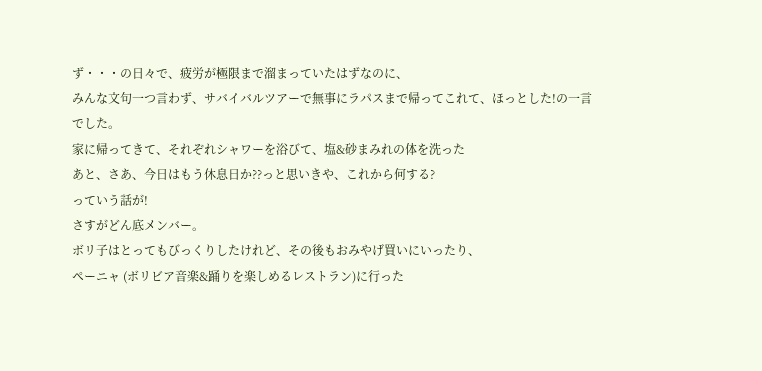ず・・・の日々で、疲労が極限まで溜まっていたはずなのに、
みんな文句一つ言わず、サバイバルツアーで無事にラパスまで帰ってこれて、ほっとした!の一言でした。
家に帰ってきて、それぞれシャワーを浴びて、塩&砂まみれの体を洗った
あと、さあ、今日はもう休息日か??っと思いきや、これから何する?
っていう話が!
さすがどん底メンバー。
ボリ子はとってもびっくりしたけれど、その後もおみやげ買いにいったり、
ペーニャ (ボリビア音楽&踊りを楽しめるレストラン)に行った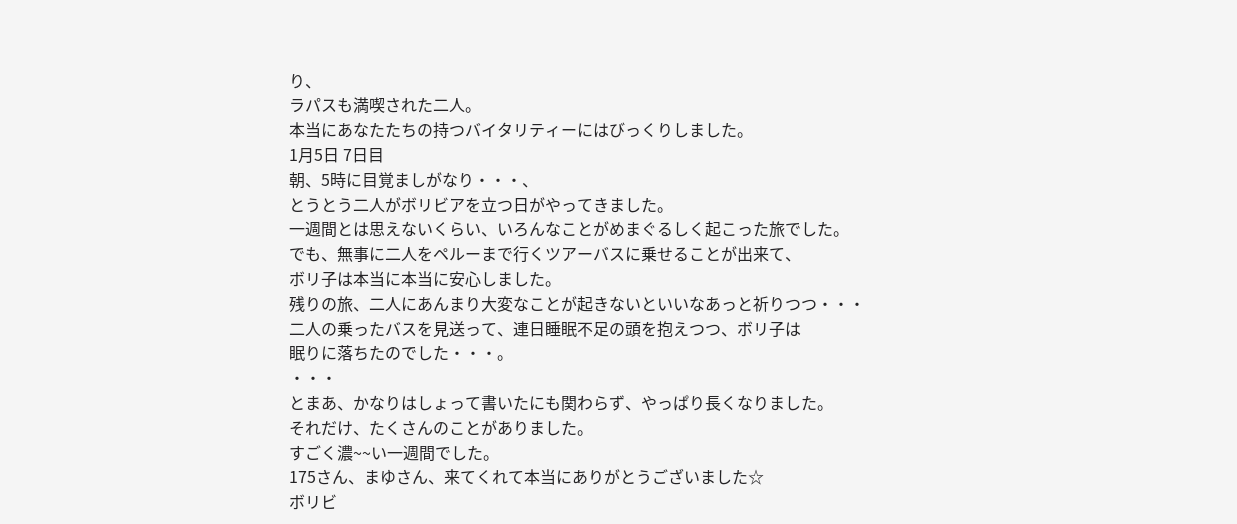り、
ラパスも満喫された二人。
本当にあなたたちの持つバイタリティーにはびっくりしました。
1月5日 7日目
朝、5時に目覚ましがなり・・・、
とうとう二人がボリビアを立つ日がやってきました。
一週間とは思えないくらい、いろんなことがめまぐるしく起こった旅でした。
でも、無事に二人をペルーまで行くツアーバスに乗せることが出来て、
ボリ子は本当に本当に安心しました。
残りの旅、二人にあんまり大変なことが起きないといいなあっと祈りつつ・・・
二人の乗ったバスを見送って、連日睡眠不足の頭を抱えつつ、ボリ子は
眠りに落ちたのでした・・・。
・・・
とまあ、かなりはしょって書いたにも関わらず、やっぱり長くなりました。
それだけ、たくさんのことがありました。
すごく濃~~い一週間でした。
175さん、まゆさん、来てくれて本当にありがとうございました☆
ボリビ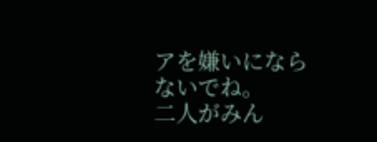アを嫌いにならないでね。
二人がみん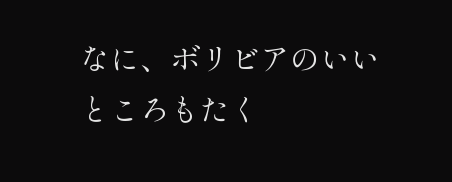なに、ボリビアのいいところもたく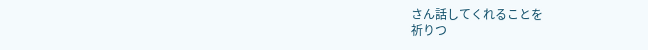さん話してくれることを
祈りつ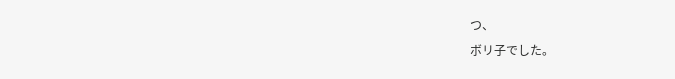つ、
ボリ子でした。